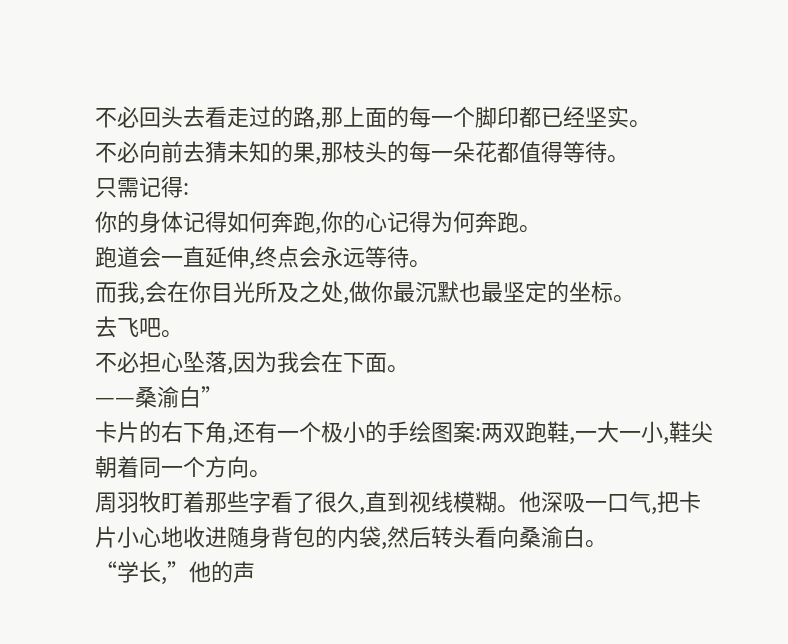不必回头去看走过的路,那上面的每一个脚印都已经坚实。
不必向前去猜未知的果,那枝头的每一朵花都值得等待。
只需记得:
你的身体记得如何奔跑,你的心记得为何奔跑。
跑道会一直延伸,终点会永远等待。
而我,会在你目光所及之处,做你最沉默也最坚定的坐标。
去飞吧。
不必担心坠落,因为我会在下面。
——桑渝白”
卡片的右下角,还有一个极小的手绘图案:两双跑鞋,一大一小,鞋尖朝着同一个方向。
周羽牧盯着那些字看了很久,直到视线模糊。他深吸一口气,把卡片小心地收进随身背包的内袋,然后转头看向桑渝白。
“学长,”他的声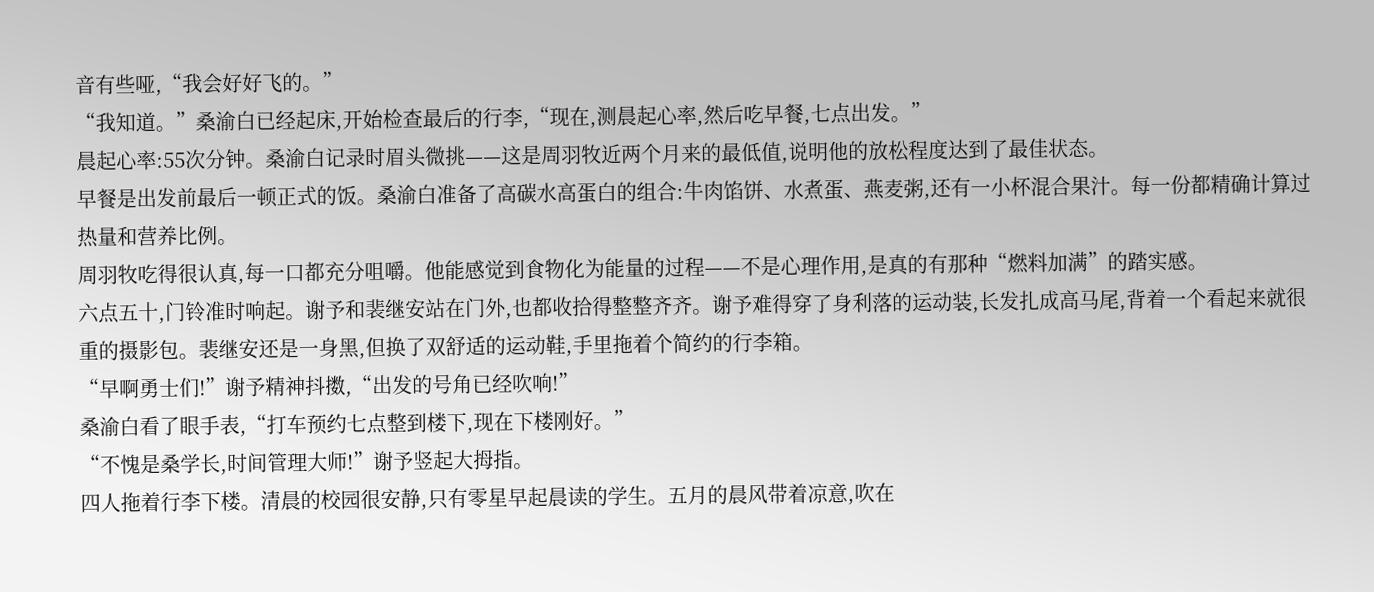音有些哑,“我会好好飞的。”
“我知道。”桑渝白已经起床,开始检查最后的行李,“现在,测晨起心率,然后吃早餐,七点出发。”
晨起心率:55次分钟。桑渝白记录时眉头微挑——这是周羽牧近两个月来的最低值,说明他的放松程度达到了最佳状态。
早餐是出发前最后一顿正式的饭。桑渝白准备了高碳水高蛋白的组合:牛肉馅饼、水煮蛋、燕麦粥,还有一小杯混合果汁。每一份都精确计算过热量和营养比例。
周羽牧吃得很认真,每一口都充分咀嚼。他能感觉到食物化为能量的过程——不是心理作用,是真的有那种“燃料加满”的踏实感。
六点五十,门铃准时响起。谢予和裴继安站在门外,也都收拾得整整齐齐。谢予难得穿了身利落的运动装,长发扎成高马尾,背着一个看起来就很重的摄影包。裴继安还是一身黑,但换了双舒适的运动鞋,手里拖着个简约的行李箱。
“早啊勇士们!”谢予精神抖擞,“出发的号角已经吹响!”
桑渝白看了眼手表,“打车预约七点整到楼下,现在下楼刚好。”
“不愧是桑学长,时间管理大师!”谢予竖起大拇指。
四人拖着行李下楼。清晨的校园很安静,只有零星早起晨读的学生。五月的晨风带着凉意,吹在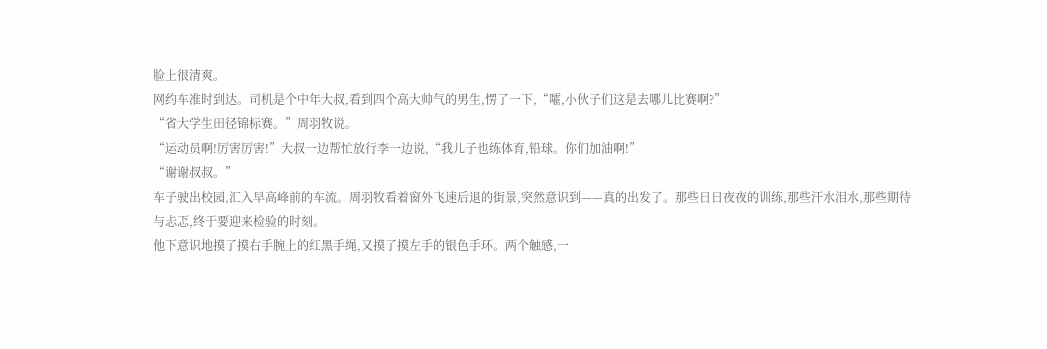脸上很清爽。
网约车准时到达。司机是个中年大叔,看到四个高大帅气的男生,愣了一下,“嚯,小伙子们这是去哪儿比赛啊?”
“省大学生田径锦标赛。”周羽牧说。
“运动员啊!厉害厉害!”大叔一边帮忙放行李一边说,“我儿子也练体育,铅球。你们加油啊!”
“谢谢叔叔。”
车子驶出校园,汇入早高峰前的车流。周羽牧看着窗外飞速后退的街景,突然意识到——真的出发了。那些日日夜夜的训练,那些汗水泪水,那些期待与忐忑,终于要迎来检验的时刻。
他下意识地摸了摸右手腕上的红黑手绳,又摸了摸左手的银色手环。两个触感,一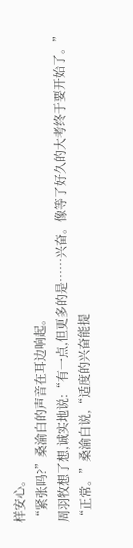样安心。
“紧张吗?”桑渝白的声音在耳边响起。
周羽牧想了想,诚实地说:“有一点,但更多的是……兴奋。像等了好久的大考终于要开始了。”
“正常。”桑渝白说,“适度的兴奋能提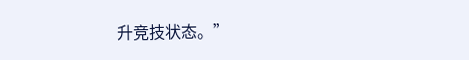升竞技状态。”